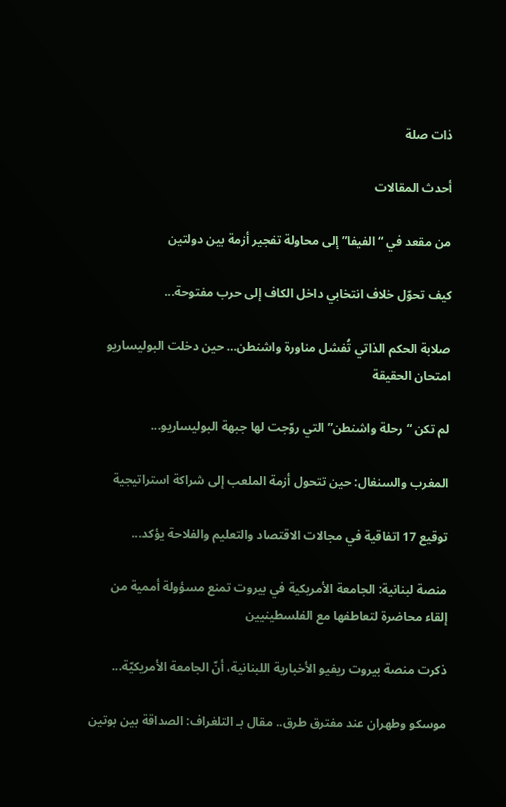ذات صلة

أحدث المقالات

من مقعد في “الفيفا” إلى محاولة تفجير أزمة بين دولتين

كيف تحوّل خلاف انتخابي داخل الكاف إلى حرب مفتوحة...

صلابة الحكم الذاتي تُفشل مناورة واشنطن… حين دخلت البوليساريو امتحان الحقيقة

لم تكن “رحلة واشنطن” التي روّجت لها جبهة البوليساريو...

المغرب والسنغال: حين تتحول أزمة الملعب إلى شراكة استراتيجية

توقيع 17 اتفاقية في مجالات الاقتصاد والتعليم والفلاحة يؤكد...

منصة لبنانية: الجامعة الأمريكية في بيروت تمنع مسؤولة أممية من إلقاء محاضرة لتعاطفها مع الفلسطينيين

ذكرت منصة بيروت ريفيو الأخبارية اللبنانية، أنّ الجامعة الأمريكيّة...

موسكو وطهران عند مفترق طرق.. مقال بـ التلغراف: الصداقة بين بوتين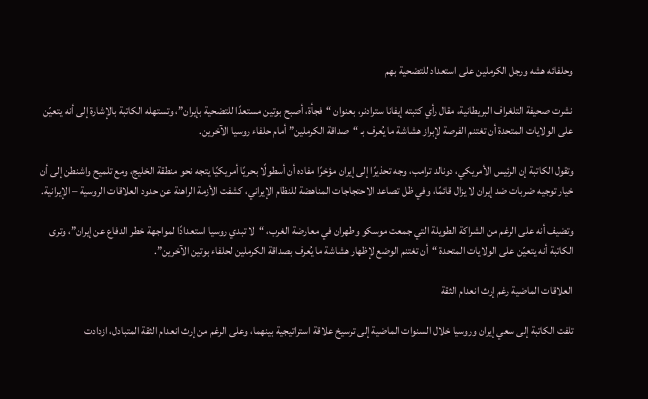وحلفائه هشه ورجل الكرملين على استعداد للتضحية بهم

نشرت صحيفة التلغراف البريطانية، مقال رأي كتبته إيفانا سترادنر، بعنوان “فجأة، أصبح بوتين مستعدًا للتضحية بإيران”، وتستهله الكاتبة بالإشارة إلى أنه يتعيّن على الولايات المتحدة أن تغتنم الفرصة لإبراز هشاشة ما يُعرف بـ “صداقة الكرملين” أمام حلفاء روسيا الآخرين.

وتقول الكاتبة إن الرئيس الأمريكي، دونالد ترامب، وجه تحذيرًا إلى إيران مؤخرًا مفاده أن أسطولًا بحريًا أمريكيًا يتجه نحو منطقة الخليج، ومع تلميح واشنطن إلى أن خيار توجيه ضربات ضد إيران لا يزال قائمًا، وفي ظل تصاعد الاحتجاجات المناهضة للنظام الإيراني، كشفت الأزمة الراهنة عن حدود العلاقات الروسية – الإيرانية.

وتضيف أنه على الرغم من الشراكة الطويلة التي جمعت موسكو وطهران في معارضة الغرب، “لا تبدي روسيا استعدادًا لمواجهة خطر الدفاع عن إيران”، وترى الكاتبة أنه يتعيّن على الولايات المتحدة “أن تغتنم الوضع لإظهار هشاشة ما يُعرف بصداقة الكرملين لحلفاء بوتين الآخرين”.

العلاقات الماضية رغم إرث انعدام الثقة

تلفت الكاتبة إلى سعي إيران وروسيا خلال السنوات الماضية إلى ترسيخ علاقة استراتيجية بينهما، وعلى الرغم من إرث انعدام الثقة المتبادل، ازدادت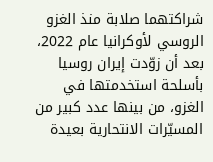شراكتهما صلابة منذ الغزو الروسي لأوكرانيا عام 2022، بعد أن زوّدت إيران روسيا بأسلحة استخدمتها في الغزو، من بينها عدد كبير من المسيّرات الانتحارية بعيدة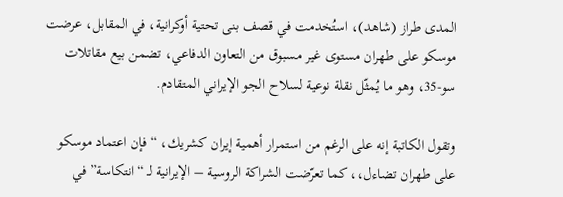المدى طراز (شاهد)، استُخدمت في قصف بنى تحتية أوكرانية، في المقابل، عرضت موسكو على طهران مستوى غير مسبوق من التعاون الدفاعي، تضمن بيع مقاتلات سو-35، وهو ما يُمثّل نقلة نوعية لسلاح الجو الإيراني المتقادم.

وتقول الكاتبة إنه على الرغم من استمرار أهمية إيران كشريك، “فإن اعتماد موسكو على طهران تضاءل،، كما تعرّضت الشراكة الروسية – الإيرانية لـ “انتكاسة” في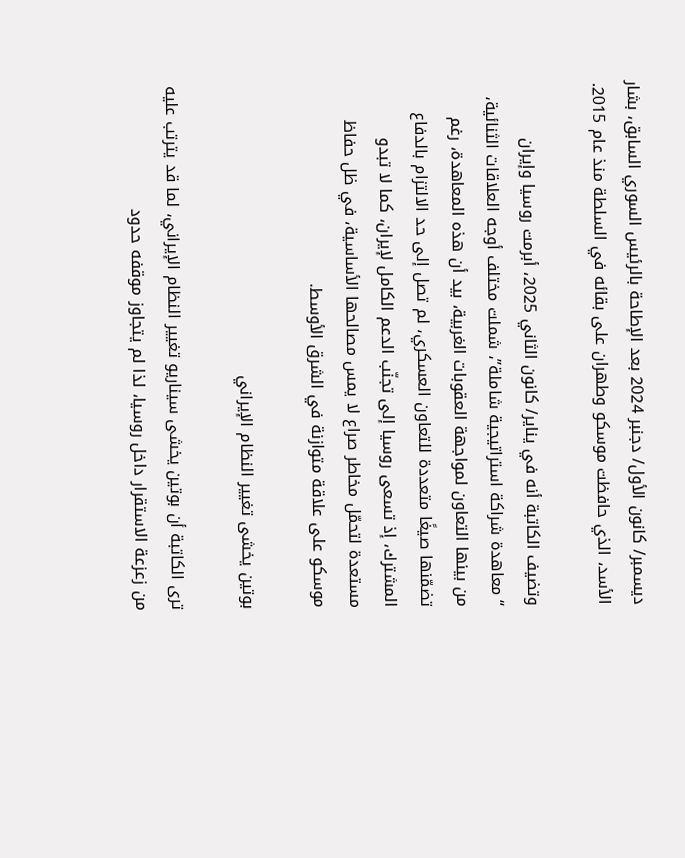ديسمبر/ كانون الأول/ دجنبر 2024 بعد الإطاحة بالرئيس السوري السابق، بشار الأسد، الذي حافظت موسكو وطهران على بقائه في السلطة منذ عام 2015.

وتضيف الكاتبة أنه في يناير/ كانون الثاني 2025، أبرمت روسيا وإيران “معاهدة شراكة استراتيجية شاملة”، شملت مختلف أوجه العلاقات الثنائية، من بينها التعاون لمواجهة العقوبات الغربية، بيد أن هذه المعاهدة، رغم تضمّنها صيغًا متعددة للتعاون العسكري، لم تصل إلى حد الالتزام بالدفاع المشترك، إذ تسعى روسيا إلى تجنّب الدعم الكامل لإيران، كما لا تبدو مستعدة لتحمّل مخاطر صراع لا يمس مصالحها الأساسية، في ظل حفاظ موسكو على علاقة متوازنة في الشرق الأوسط.

بوتين يخشى تغيير النظام الإيراني

ترى الكاتبة أن بوتين يخشى سيناريو تغيير النظام الإيراني، لما قد يترتب عليه من زعزعة الاستقرار داخل روسيا، لذا لم يتجاوز موقفه حدود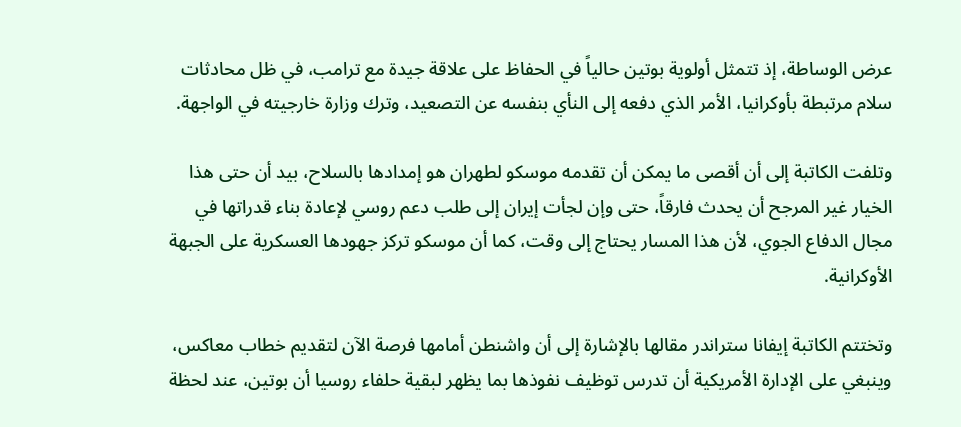عرض الوساطة، إذ تتمثل أولوية بوتين حالياً في الحفاظ على علاقة جيدة مع ترامب، في ظل محادثات سلام مرتبطة بأوكرانيا، الأمر الذي دفعه إلى النأي بنفسه عن التصعيد، وترك وزارة خارجيته في الواجهة.

وتلفت الكاتبة إلى أن أقصى ما يمكن أن تقدمه موسكو لطهران هو إمدادها بالسلاح، بيد أن حتى هذا الخيار غير المرجح أن يحدث فارقاً، حتى وإن لجأت إيران إلى طلب دعم روسي لإعادة بناء قدراتها في مجال الدفاع الجوي، لأن هذا المسار يحتاج إلى وقت، كما أن موسكو تركز جهودها العسكرية على الجبهة الأوكرانية.

وتختتم الكاتبة إيفانا ستراندر مقالها بالإشارة إلى أن واشنطن أمامها فرصة الآن لتقديم خطاب معاكس، وينبغي على الإدارة الأمريكية أن تدرس توظيف نفوذها بما يظهر لبقية حلفاء روسيا أن بوتين، عند لحظة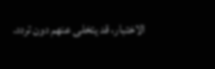الاختبار، قد يتخلى عنهم دون تردد.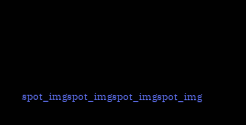spot_imgspot_imgspot_imgspot_img